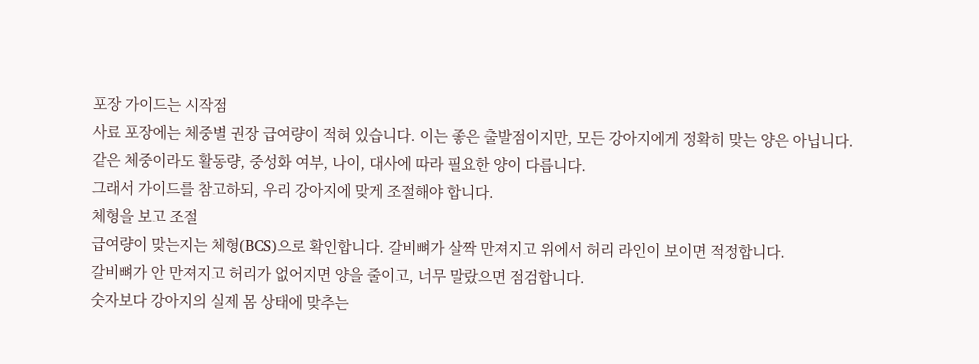포장 가이드는 시작점
사료 포장에는 체중별 권장 급여량이 적혀 있습니다. 이는 좋은 출발점이지만, 모든 강아지에게 정확히 맞는 양은 아닙니다.
같은 체중이라도 활동량, 중성화 여부, 나이, 대사에 따라 필요한 양이 다릅니다.
그래서 가이드를 참고하되, 우리 강아지에 맞게 조절해야 합니다.
체형을 보고 조절
급여량이 맞는지는 체형(BCS)으로 확인합니다. 갈비뼈가 살짝 만져지고 위에서 허리 라인이 보이면 적정합니다.
갈비뼈가 안 만져지고 허리가 없어지면 양을 줄이고, 너무 말랐으면 점검합니다.
숫자보다 강아지의 실제 몸 상태에 맞추는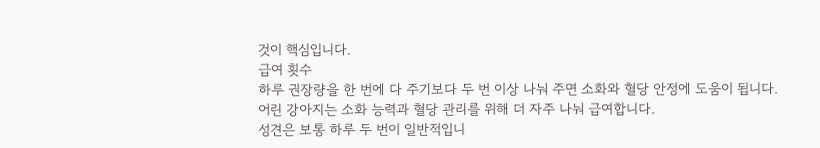것이 핵심입니다.
급여 횟수
하루 권장량을 한 번에 다 주기보다 두 번 이상 나눠 주면 소화와 혈당 안정에 도움이 됩니다.
어린 강아지는 소화 능력과 혈당 관리를 위해 더 자주 나눠 급여합니다.
성견은 보통 하루 두 번이 일반적입니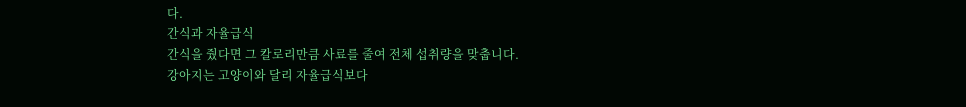다.
간식과 자율급식
간식을 줬다면 그 칼로리만큼 사료를 줄여 전체 섭취량을 맞춥니다.
강아지는 고양이와 달리 자율급식보다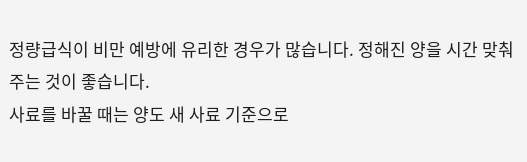정량급식이 비만 예방에 유리한 경우가 많습니다. 정해진 양을 시간 맞춰 주는 것이 좋습니다.
사료를 바꿀 때는 양도 새 사료 기준으로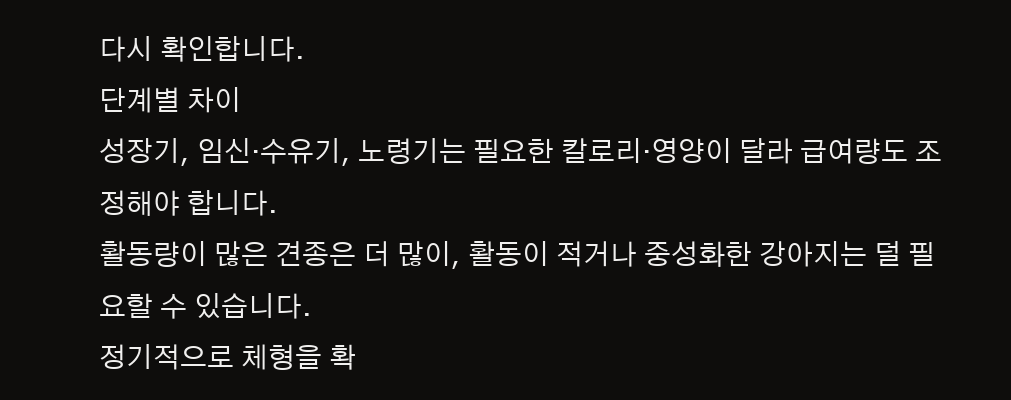다시 확인합니다.
단계별 차이
성장기, 임신·수유기, 노령기는 필요한 칼로리·영양이 달라 급여량도 조정해야 합니다.
활동량이 많은 견종은 더 많이, 활동이 적거나 중성화한 강아지는 덜 필요할 수 있습니다.
정기적으로 체형을 확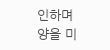인하며 양을 미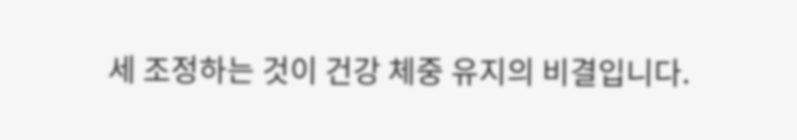세 조정하는 것이 건강 체중 유지의 비결입니다.